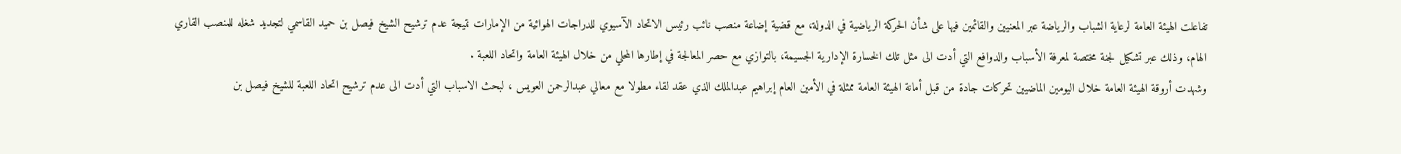تفاعلت الهيئة العامة لرعاية الشباب والرياضة عبر المعنيين والقائمين فيها على شأن الحركة الرياضية في الدولة، مع قضية إضاعة منصب نائب رئيس الاتحاد الآسيوي للدراجات الهوائية من الإمارات نتيجة عدم ترشيح الشيخ فيصل بن حميد القاسمي لتجديد شغله للمنصب القاري الهام، وذلك عبر تشكيل لجنة مختصة لمعرفة الأسباب والدوافع التي أدت الى مثل تلك الخسارة الإدارية الجسيمة، بالتوازي مع حصر المعالجة في إطارها المحلي من خلال الهيئة العامة واتحاد اللعبة .
وشهدت أروقة الهيئة العامة خلال اليومين الماضيين تحركات جادة من قبل أمانة الهيئة العامة ممثلة في الأمين العام إبراهيم عبدالملك الذي عقد لقاء مطولا مع معالي عبدالرحمن العويس ، لبحث الاسباب التي أدت الى عدم ترشيح اتحاد اللعبة للشيخ فيصل بن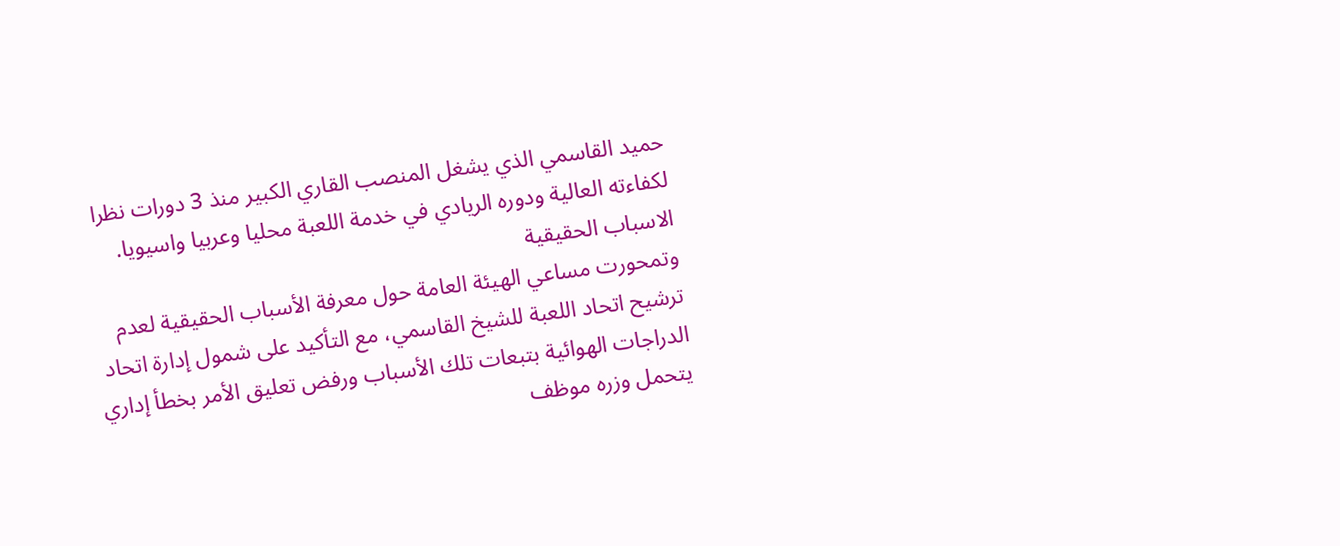حميد القاسمي الذي يشغل المنصب القاري الكبير منذ 3 دورات نظرا لكفاءته العالية ودوره الريادي في خدمة اللعبة محليا وعربيا واسيويا.
الاسباب الحقيقية
وتمحورت مساعي الهيئة العامة حول معرفة الأسباب الحقيقية لعدم ترشيح اتحاد اللعبة للشيخ القاسمي، مع التأكيد على شمول إدارة اتحاد الدراجات الهوائية بتبعات تلك الأسباب ورفض تعليق الأمر بخطأ إداري يتحمل وزره موظف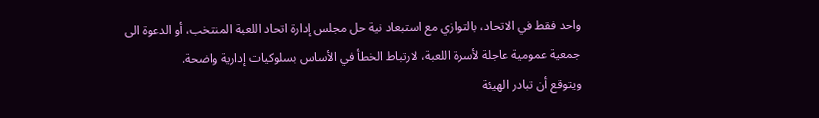واحد فقط في الاتحاد، بالتوازي مع استبعاد نية حل مجلس إدارة اتحاد اللعبة المنتخب، أو الدعوة الى جمعية عمومية عاجلة لأسرة اللعبة، لارتباط الخطأ في الأساس بسلوكيات إدارية واضحة.
ويتوقع أن تبادر الهيئة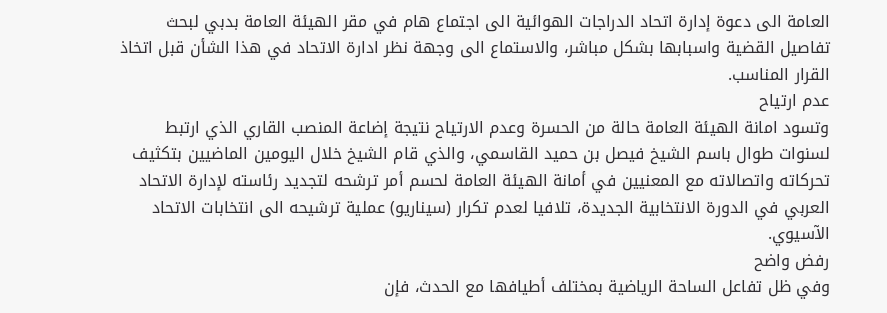العامة الى دعوة إدارة اتحاد الدراجات الهوائية الى اجتماع هام في مقر الهيئة العامة بدبي لبحث تفاصيل القضية واسبابها بشكل مباشر، والاستماع الى وجهة نظر ادارة الاتحاد في هذا الشأن قبل اتخاذ القرار المناسب.
عدم ارتياح
وتسود امانة الهيئة العامة حالة من الحسرة وعدم الارتياح نتيجة إضاعة المنصب القاري الذي ارتبط لسنوات طوال باسم الشيخ فيصل بن حميد القاسمي، والذي قام الشيخ خلال اليومين الماضيين بتكثيف تحركاته واتصالاته مع المعنيين في أمانة الهيئة العامة لحسم أمر ترشحه لتجديد رئاسته لإدارة الاتحاد العربي في الدورة الانتخابية الجديدة، تلافيا لعدم تكرار (سيناريو) عملية ترشيحه الى انتخابات الاتحاد الآسيوي.
رفض واضح
وفي ظل تفاعل الساحة الرياضية بمختلف أطيافها مع الحدث، فإن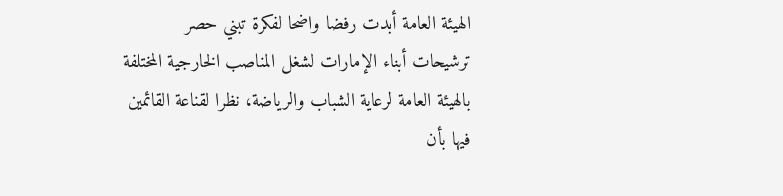الهيئة العامة أبدت رفضا واضحا لفكرة تبني حصر ترشيحات أبناء الإمارات لشغل المناصب الخارجية المختلفة بالهيئة العامة لرعاية الشباب والرياضة، نظرا لقناعة القائمين فيها بأن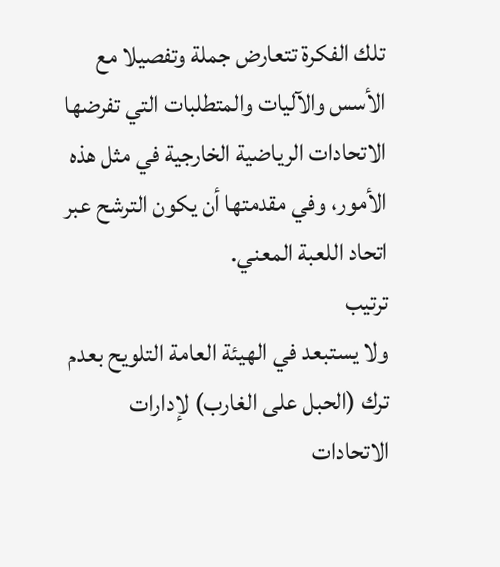تلك الفكرة تتعارض جملة وتفصيلا مع الأسس والآليات والمتطلبات التي تفرضها الاتحادات الرياضية الخارجية في مثل هذه الأمور، وفي مقدمتها أن يكون الترشح عبر اتحاد اللعبة المعني.
ترتيب
ولا يستبعد في الهيئة العامة التلويح بعدم ترك (الحبل على الغارب) لإدارات الاتحادات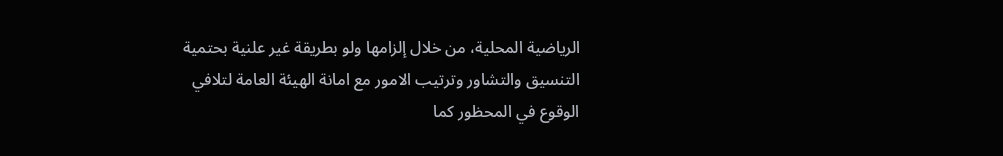الرياضية المحلية، من خلال إلزامها ولو بطريقة غير علنية بحتمية التنسيق والتشاور وترتيب الامور مع امانة الهيئة العامة لتلافي الوقوع في المحظور كما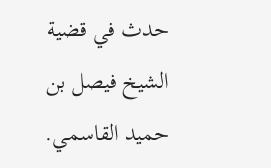حدث في قضية الشيخ فيصل بن حميد القاسمي.